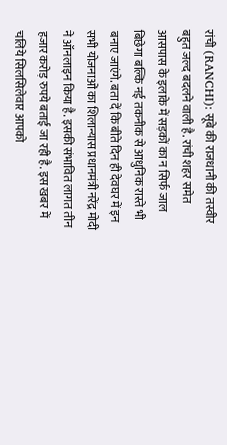रांची (RANCHI): सूबे की राजधानी की तस्वीर बहुत जल्द बदलने वाली है. रांची शहर समेत आसपास के इलाके में सड़कों का न सिर्फ जाल बिछेगा बल्कि नई तकनीक से आधुनिक रास्ते भी बनाए जाएंगे. बता दें कि बीते दिन ही देवघर में इन सभी योजनाओं का शिलान्यास प्रधानमंत्री नरेंद्र मोदी ने ऑनलाइन किया है. इसकी संभावित लागत तीन हजार करोड़ रुपये बताई जा रही है. इस खबर में चलिये सिलसिलेवार आपको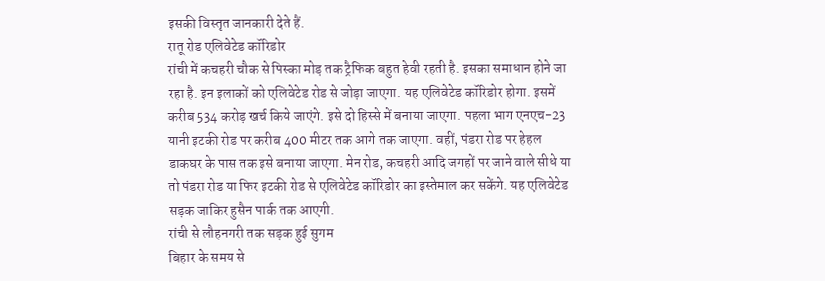इसकी विस्तृत जानकारी देते हैं.
रातू रोड एलिवेटेड कॉरिडोर
रांची में कचहरी चौक से पिस्का मोड़ तक ट्रैफिक बहुत हेवी रहती है. इसका समाधान होने जा रहा है. इन इलाकों को एलिवेटेड रोड से जोड़ा जाएगा. यह एलिवेटेड कॉरिडोर होगा. इसमें करीब 534 करोड़ खर्च किये जाएंगे. इसे दो हिस्से में बनाया जाएगा. पहला भाग एनएच-23 यानी इटकी रोड पर करीब 400 मीटर तक आगे तक जाएगा. वहीं, पंडरा रोड पर हेहल डाकघर के पास तक इसे बनाया जाएगा. मेन रोड, कचहरी आदि जगहों पर जाने वाले सीधे या तो पंडरा रोड या फिर इटकी रोड से एलिवेटेड कॉरिडोर का इस्तेमाल कर सकेंगे. यह एलिवेटेड सड़क जाकिर हुसैन पार्क तक आएगी.
रांची से लौहनगरी तक सड़क हुई सुगम
बिहार के समय से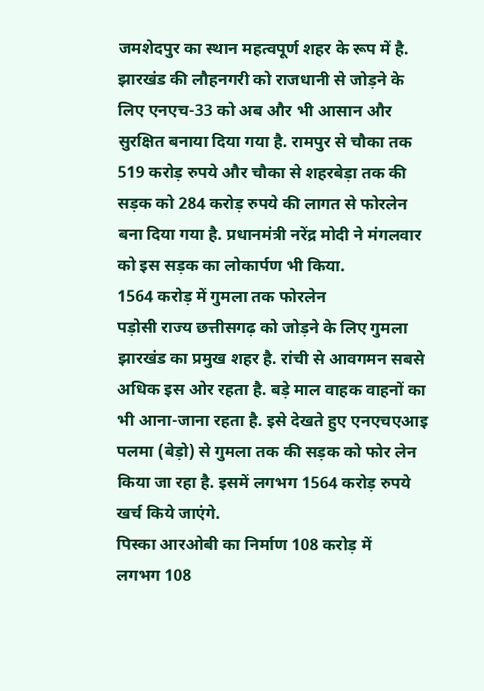जमशेदपुर का स्थान महत्वपूर्ण शहर के रूप में है. झारखंड की लौहनगरी को राजधानी से जोड़ने के लिए एनएच-33 को अब और भी आसान और सुरक्षित बनाया दिया गया है. रामपुर से चौका तक 519 करोड़ रुपये और चौका से शहरबेड़ा तक की सड़क को 284 करोड़ रुपये की लागत से फोरलेन बना दिया गया है. प्रधानमंत्री नरेंद्र मोदी ने मंगलवार को इस सड़क का लोकार्पण भी किया.
1564 करोड़ में गुमला तक फोरलेन
पड़ोसी राज्य छत्तीसगढ़ को जोड़ने के लिए गुमला झारखंड का प्रमुख शहर है. रांची से आवगमन सबसे अधिक इस ओर रहता है. बड़े माल वाहक वाहनों का भी आना-जाना रहता है. इसे देखते हुए एनएचएआइ पलमा (बेड़ो) से गुमला तक की सड़क को फोर लेन किया जा रहा है. इसमें लगभग 1564 करोड़ रुपये खर्च किये जाएंगे.
पिस्का आरओबी का निर्माण 108 करोड़ में
लगभग 108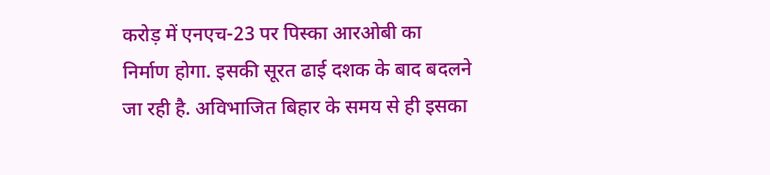करोड़ में एनएच-23 पर पिस्का आरओबी का निर्माण होगा. इसकी सूरत ढाई दशक के बाद बदलने जा रही है. अविभाजित बिहार के समय से ही इसका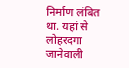निर्माण लंबित था. यहां से लोहरदगा जानेवाली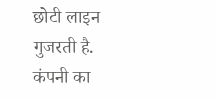छोटी लाइन गुजरती है. कंपनी का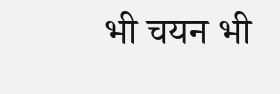भी चयन भी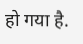हो गया है.